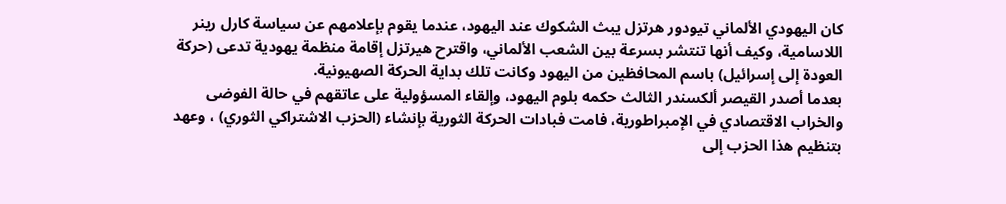كان اليهودي الألماني تيودور هرتزل يبث الشكوك عند اليهود، عندما يقوم بإعلامهم عن سياسة كارل رينر اللاسامية، وكيف أنها تنتشر بسرعة بين الشعب الألماني، واقترح هيرتزل إقامة منظمة يهودية تدعى (حركة العودة إلى إسرائيل) باسم المحافظين من اليهود وكانت تلك بداية الحركة الصهيونية.
بعدما أصدر القيصر ألكسندر الثالث حكمه بلوم اليهود، وإلقاء المسؤولية على عاتقهم في حالة الفوضى والخراب الاقتصادي في الإمبراطورية، فامت فبادات الحركة الثورية بإنشاء (الحزب الاشتراكي الثوري) ، وعهد بتنظيم هذا الحزب إلى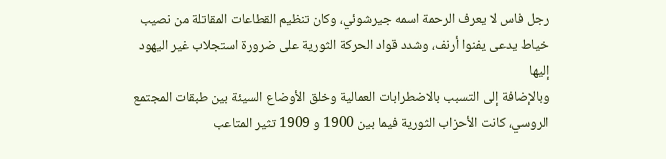رجل فاس لا يعرف الرحمة اسمه جيرشوئي، وكان تنظيم القطاعات المقاتلة من نصيب خياط يدعى يفنوا أرنف، وشدد قواد الحركة الثورية على ضرورة استجلاب غير اليهود إليها
وبالإضافة إلى التسبب بالاضطرابات العمالية وخلق الأوضاع السيئة بين طبقات المجتمع الروسي، كانت الأحزاب الثورية فيما بين 1900 و 1909 تثير المتاعب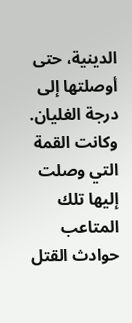الدينية، حتى أوصلتها إلى درجة الغليان.
وكانت القمة التي وصلت إليها تلك المتاعب حوادث القتل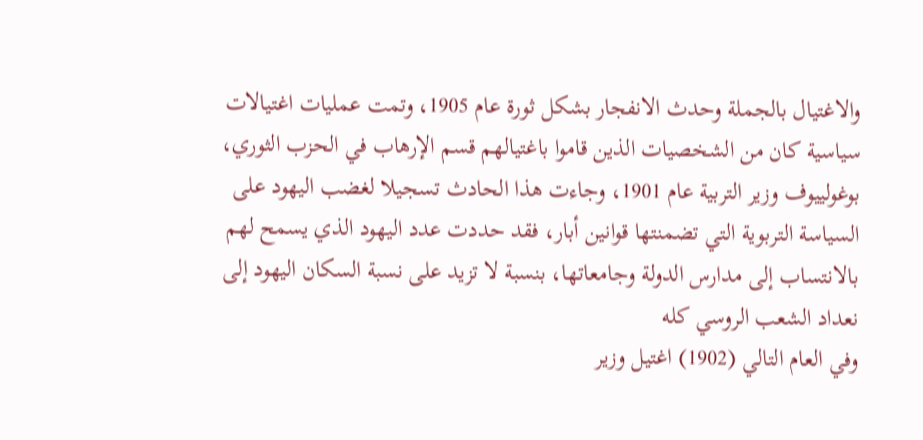والاغتيال بالجملة وحدث الانفجار بشكل ثورة عام 1905، وتمت عمليات اغتيالات سياسية كان من الشخصيات الذين قاموا باغتيالهم قسم الإرهاب في الحزب الثوري، بوغولييوف وزير التربية عام 1901، وجاءت هذا الحادث تسجيلا لغضب اليهود على السياسة التربوية التي تضمنتها قوانين أبار، فقد حددت عدد اليهود الذي يسمح لهم بالانتساب إلى مدارس الدولة وجامعاتها، بنسبة لا تزيد على نسبة السكان اليهود إلى نعداد الشعب الروسي كله
وفي العام التالي (1902) اغتيل وزير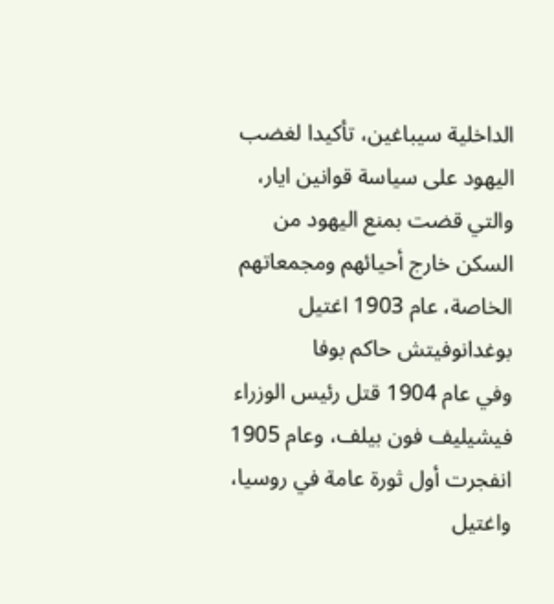الداخلية سيباغين، تأكيدا لغضب اليهود على سياسة قوانين ايار، والتي قضت بمنع اليهود من السكن خارج أحيائهم ومجمعاتهم الخاصة، عام 1903 اغتيل بوغدانوفيتش حاکم بوفا
وفي عام 1904 قتل رئيس الوزراء فيشيليف فون بيلف، وعام 1905 انفجرت أول ثورة عامة في روسيا، واغتيل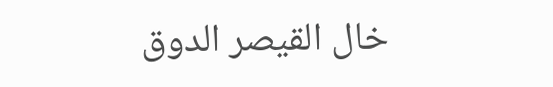خال القيصر الدوق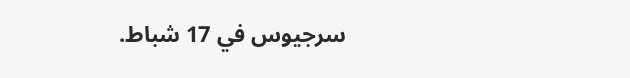سرجيوس في 17 شباط.